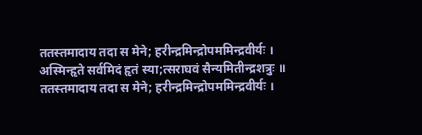ततस्तमादाय तदा स मेने; हरीन्द्रमिन्द्रोपममिन्द्रवीर्यः ।
अस्मिन्हृते सर्वमिदं हृतं स्या;त्सराघवं सैन्यमितीन्द्रशत्रुः ॥
ततस्तमादाय तदा स मेने; हरीन्द्रमिन्द्रोपममिन्द्रवीर्यः ।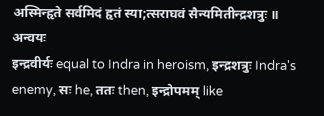अस्मिन्हृते सर्वमिदं हृतं स्या;त्सराघवं सैन्यमितीन्द्रशत्रुः ॥
अन्वयः
इन्द्रवीर्यः equal to Indra in heroism, इन्द्रशत्रुः Indra's enemy, सः he, ततः then, इन्द्रोपमम् like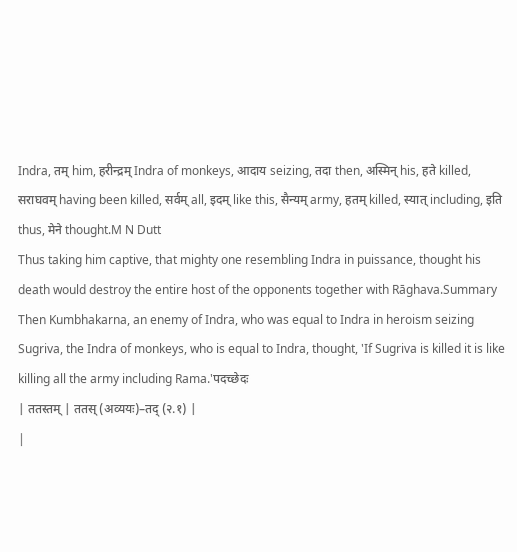Indra, तम् him, हरीन्द्रम् Indra of monkeys, आदाय seizing, तदा then, अस्मिन् his, हते killed, सराघवम् having been killed, सर्वम् all, इदम् like this, सैन्यम् army, हतम् killed, स्यात् including, इति thus, मेने thought.M N Dutt
Thus taking him captive, that mighty one resembling Indra in puissance, thought his death would destroy the entire host of the opponents together with Rāghava.Summary
Then Kumbhakarna, an enemy of Indra, who was equal to Indra in heroism seizing Sugriva, the Indra of monkeys, who is equal to Indra, thought, 'If Sugriva is killed it is like killing all the army including Rama.'पदच्छेदः
| ततस्तम् | ततस् (अव्ययः)–तद् (२.१) |
|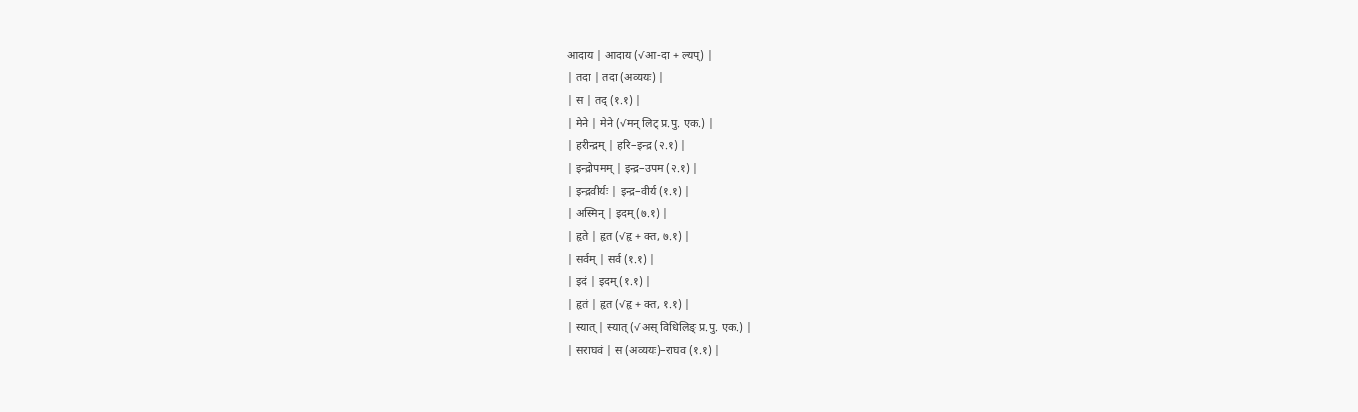आदाय | आदाय (√आ-दा + ल्यप्) |
| तदा | तदा (अव्ययः) |
| स | तद् (१.१) |
| मेने | मेने (√मन् लिट् प्र.पु. एक.) |
| हरीन्द्रम् | हरि–इन्द्र (२.१) |
| इन्द्रोपमम् | इन्द्र–उपम (२.१) |
| इन्द्रवीर्यः | इन्द्र–वीर्य (१.१) |
| अस्मिन् | इदम् (७.१) |
| हृते | हृत (√हृ + क्त, ७.१) |
| सर्वम् | सर्व (१.१) |
| इदं | इदम् (१.१) |
| हृतं | हृत (√हृ + क्त, १.१) |
| स्यात् | स्यात् (√अस् विधिलिङ् प्र.पु. एक.) |
| सराघवं | स (अव्ययः)–राघव (१.१) |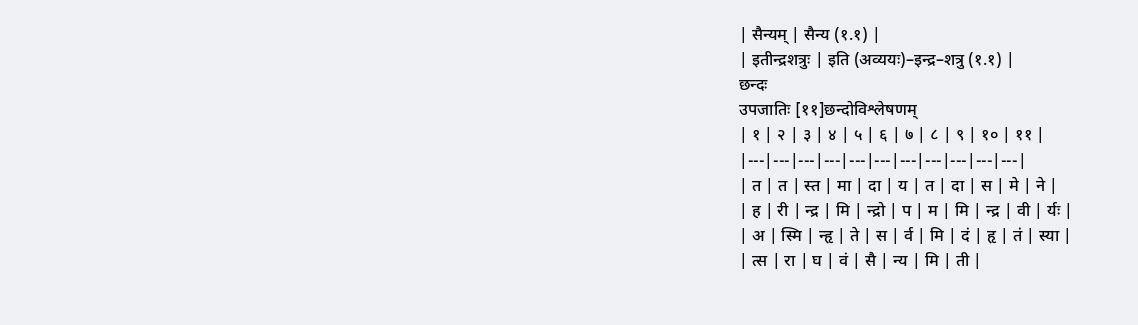| सैन्यम् | सैन्य (१.१) |
| इतीन्द्रशत्रुः | इति (अव्ययः)–इन्द्र–शत्रु (१.१) |
छन्दः
उपजातिः [११]छन्दोविश्लेषणम्
| १ | २ | ३ | ४ | ५ | ६ | ७ | ८ | ९ | १० | ११ |
|---|---|---|---|---|---|---|---|---|---|---|
| त | त | स्त | मा | दा | य | त | दा | स | मे | ने |
| ह | री | न्द्र | मि | न्द्रो | प | म | मि | न्द्र | वी | र्यः |
| अ | स्मि | न्हृ | ते | स | र्व | मि | दं | हृ | तं | स्या |
| त्स | रा | घ | वं | सै | न्य | मि | ती |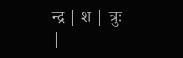न्द्र | श | त्रुः |